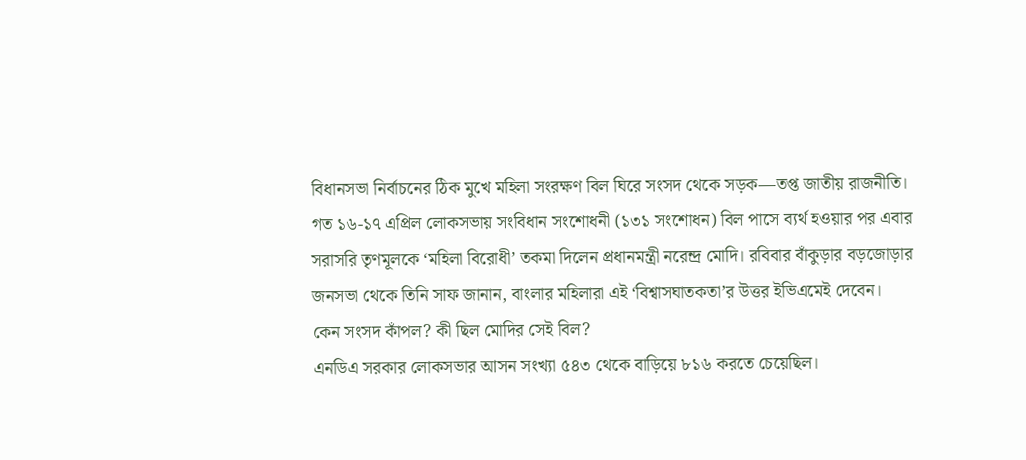বিধানসভা নির্বাচনের ঠিক মুখে মহিলা সংরক্ষণ বিল ঘিরে সংসদ থেকে সড়ক—তপ্ত জাতীয় রাজনীতি। গত ১৬-১৭ এপ্রিল লোকসভায় সংবিধান সংশোধনী (১৩১ সংশোধন) বিল পাসে ব্যর্থ হওয়ার পর এবার সরাসরি তৃণমূলকে ‘মহিলা বিরোধী’ তকমা দিলেন প্রধানমন্ত্রী নরেন্দ্র মোদি। রবিবার বাঁকুড়ার বড়জোড়ার জনসভা থেকে তিনি সাফ জানান, বাংলার মহিলারা এই ‘বিশ্বাসঘাতকতা’র উত্তর ইভিএমেই দেবেন।
কেন সংসদ কাঁপল? কী ছিল মোদির সেই বিল?
এনডিএ সরকার লোকসভার আসন সংখ্যা ৫৪৩ থেকে বাড়িয়ে ৮১৬ করতে চেয়েছিল।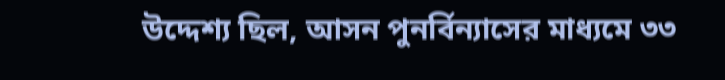উদ্দেশ্য ছিল, আসন পুনর্বিন্যাসের মাধ্যমে ৩৩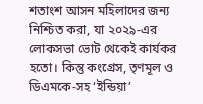শতাংশ আসন মহিলাদের জন্য নিশ্চিত করা, যা ২০২৯-এর লোকসভা ভোট থেকেই কার্যকর হতো। কিন্তু কংগ্রেস, তৃণমূল ও ডিএমকে-সহ ‘ইন্ডিয়া’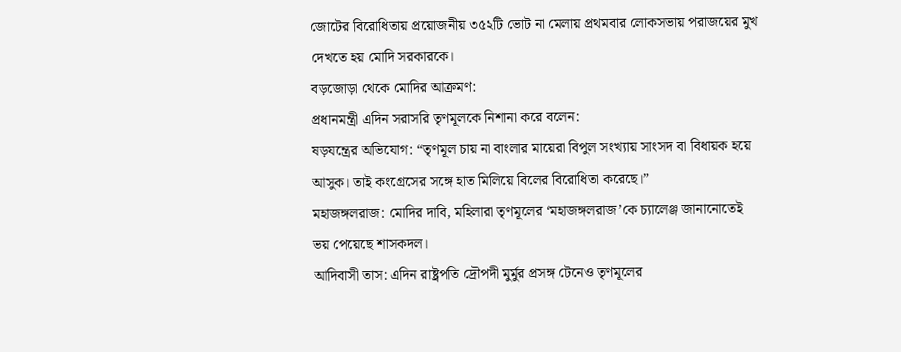জোটের বিরোধিতায় প্রয়োজনীয় ৩৫২টি ভোট না মেলায় প্রথমবার লোকসভায় পরাজয়ের মুখ দেখতে হয় মোদি সরকারকে।
বড়জোড়া থেকে মোদির আক্রমণ:
প্রধানমন্ত্রী এদিন সরাসরি তৃণমূলকে নিশানা করে বলেন:
ষড়যন্ত্রের অভিযোগ: “তৃণমূল চায় না বাংলার মায়েরা বিপুল সংখ্যায় সাংসদ বা বিধায়ক হয়ে আসুক। তাই কংগ্রেসের সঙ্গে হাত মিলিয়ে বিলের বিরোধিতা করেছে।”
মহাজঙ্গলরাজ: মোদির দাবি, মহিলারা তৃণমূলের ‘মহাজঙ্গলরাজ’কে চ্যালেঞ্জ জানানোতেই ভয় পেয়েছে শাসকদল।
আদিবাসী তাস: এদিন রাষ্ট্রপতি দ্রৌপদী মুর্মুর প্রসঙ্গ টেনেও তৃণমূলের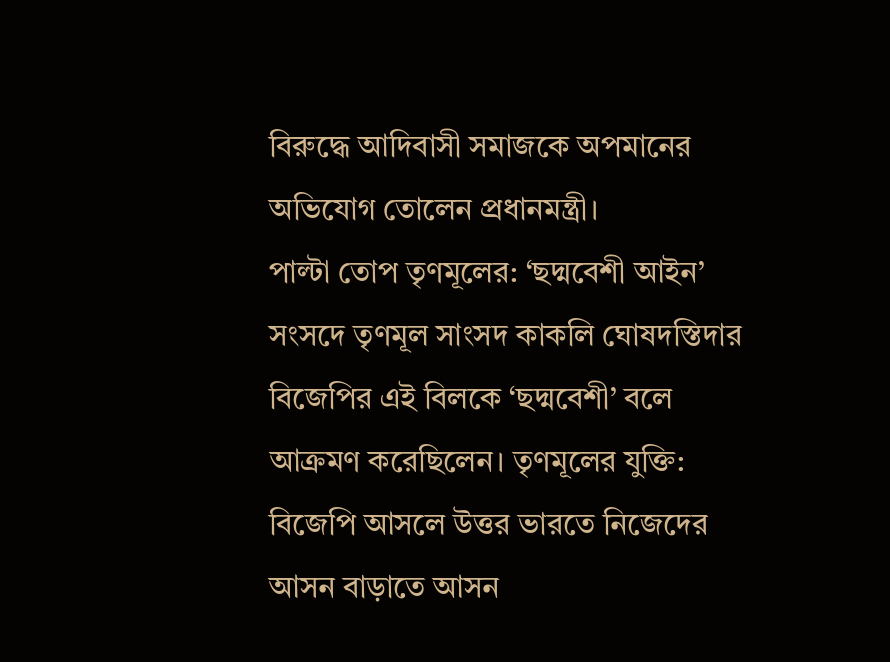বিরুদ্ধে আদিবাসী সমাজকে অপমানের অভিযোগ তোলেন প্রধানমন্ত্রী।
পাল্টা তোপ তৃণমূলের: ‘ছদ্মবেশী আইন’
সংসদে তৃণমূল সাংসদ কাকলি ঘোষদস্তিদার বিজেপির এই বিলকে ‘ছদ্মবেশী’ বলে আক্রমণ করেছিলেন। তৃণমূলের যুক্তি:
বিজেপি আসলে উত্তর ভারতে নিজেদের আসন বাড়াতে আসন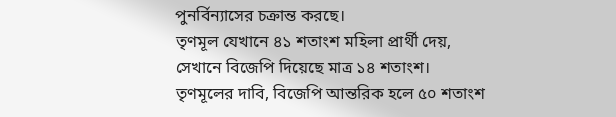পুনর্বিন্যাসের চক্রান্ত করছে।
তৃণমূল যেখানে ৪১ শতাংশ মহিলা প্রার্থী দেয়, সেখানে বিজেপি দিয়েছে মাত্র ১৪ শতাংশ।
তৃণমূলের দাবি, বিজেপি আন্তরিক হলে ৫০ শতাংশ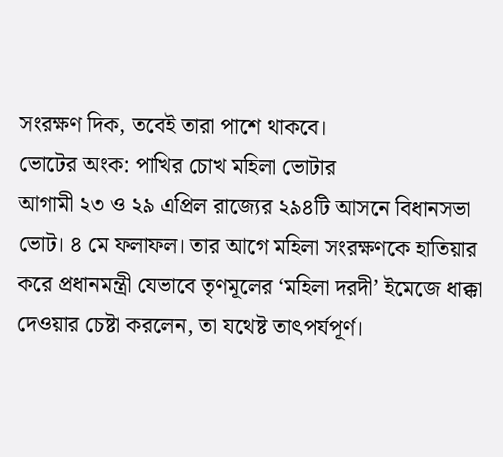সংরক্ষণ দিক, তবেই তারা পাশে থাকবে।
ভোটের অংক: পাখির চোখ মহিলা ভোটার
আগামী ২৩ ও ২৯ এপ্রিল রাজ্যের ২৯৪টি আসনে বিধানসভা ভোট। ৪ মে ফলাফল। তার আগে মহিলা সংরক্ষণকে হাতিয়ার করে প্রধানমন্ত্রী যেভাবে তৃণমূলের ‘মহিলা দরদী’ ইমেজে ধাক্কা দেওয়ার চেষ্টা করলেন, তা যথেষ্ট তাৎপর্যপূর্ণ।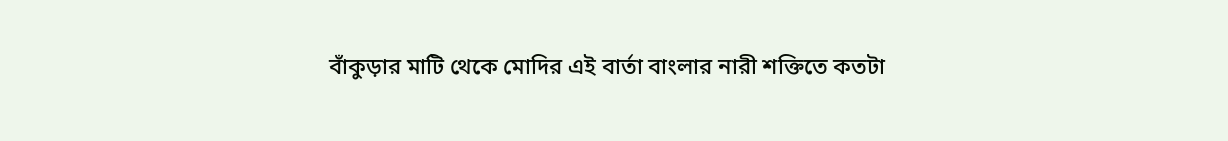বাঁকুড়ার মাটি থেকে মোদির এই বার্তা বাংলার নারী শক্তিতে কতটা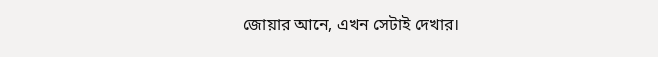জোয়ার আনে, এখন সেটাই দেখার।